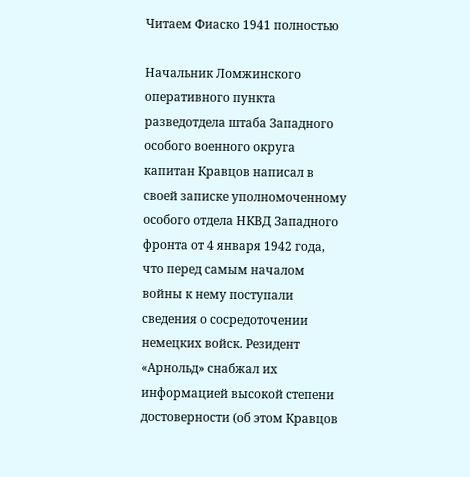Читаем Фиаско 1941 полностью

Начальник Ломжинского оперативного пункта разведотдела штаба Западного особого военного округа капитан Кравцов написал в своей записке уполномоченному особого отдела НКВД Западного фронта от 4 января 1942 года, что перед самым началом войны к нему поступали сведения о сосредоточении немецких войск. Резидент «Арнольд» снабжал их информацией высокой степени достоверности (об этом Кравцов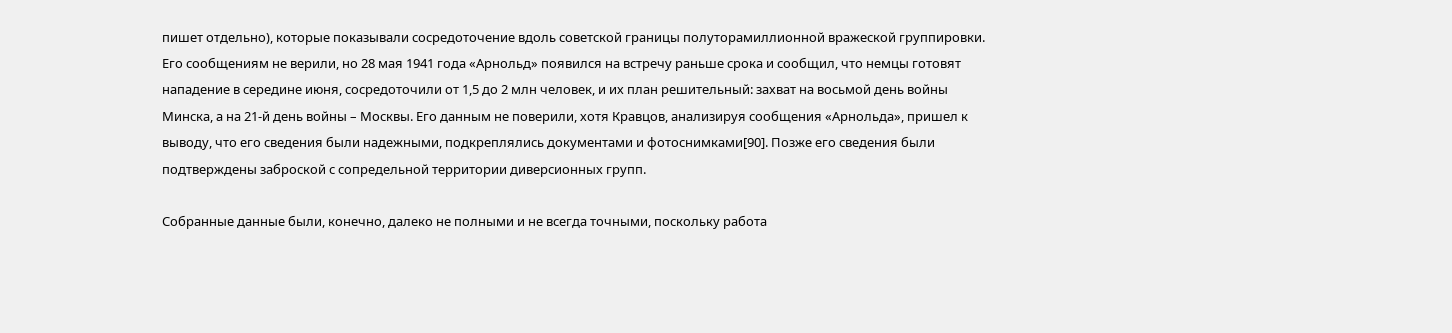пишет отдельно), которые показывали сосредоточение вдоль советской границы полуторамиллионной вражеской группировки. Его сообщениям не верили, но 28 мая 1941 года «Арнольд» появился на встречу раньше срока и сообщил, что немцы готовят нападение в середине июня, сосредоточили от 1,5 до 2 млн человек, и их план решительный: захват на восьмой день войны Минска, а на 21-й день войны – Москвы. Его данным не поверили, хотя Кравцов, анализируя сообщения «Арнольда», пришел к выводу, что его сведения были надежными, подкреплялись документами и фотоснимками[90]. Позже его сведения были подтверждены заброской с сопредельной территории диверсионных групп.

Собранные данные были, конечно, далеко не полными и не всегда точными, поскольку работа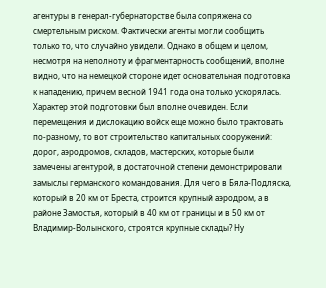агентуры в генерал-губернаторстве была сопряжена со смертельным риском. Фактически агенты могли сообщить только то, что случайно увидели. Однако в общем и целом, несмотря на неполноту и фрагментарность сообщений, вполне видно, что на немецкой стороне идет основательная подготовка к нападению, причем весной 1941 года она только ускорялась. Характер этой подготовки был вполне очевиден. Если перемещения и дислокацию войск еще можно было трактовать по-разному, то вот строительство капитальных сооружений: дорог, аэродромов, складов, мастерских, которые были замечены агентурой, в достаточной степени демонстрировали замыслы германского командования. Для чего в Бяла-Подляска, который в 20 км от Бреста, строится крупный аэродром, а в районе Замостья, который в 40 км от границы и в 50 км от Владимир-Волынского, строятся крупные склады? Ну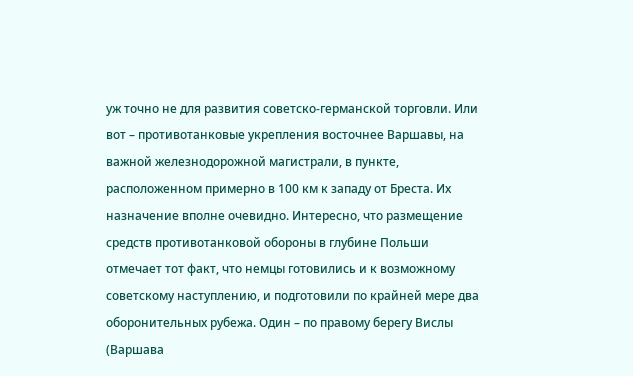уж точно не для развития советско-германской торговли. Или вот – противотанковые укрепления восточнее Варшавы, на важной железнодорожной магистрали, в пункте, расположенном примерно в 100 км к западу от Бреста. Их назначение вполне очевидно. Интересно, что размещение средств противотанковой обороны в глубине Польши отмечает тот факт, что немцы готовились и к возможному советскому наступлению, и подготовили по крайней мере два оборонительных рубежа. Один – по правому берегу Вислы (Варшава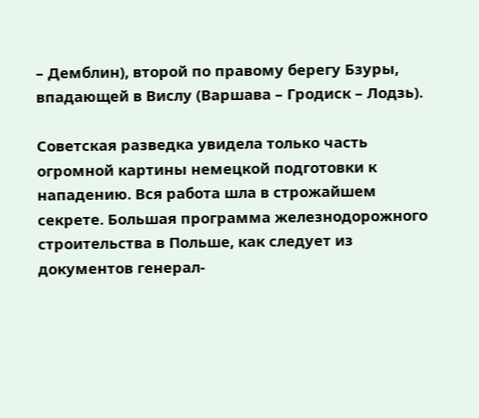– Демблин), второй по правому берегу Бзуры, впадающей в Вислу (Варшава – Гродиск – Лодзь).

Советская разведка увидела только часть огромной картины немецкой подготовки к нападению. Вся работа шла в строжайшем секрете. Большая программа железнодорожного строительства в Польше, как следует из документов генерал-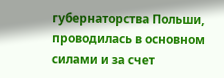губернаторства Польши, проводилась в основном силами и за счет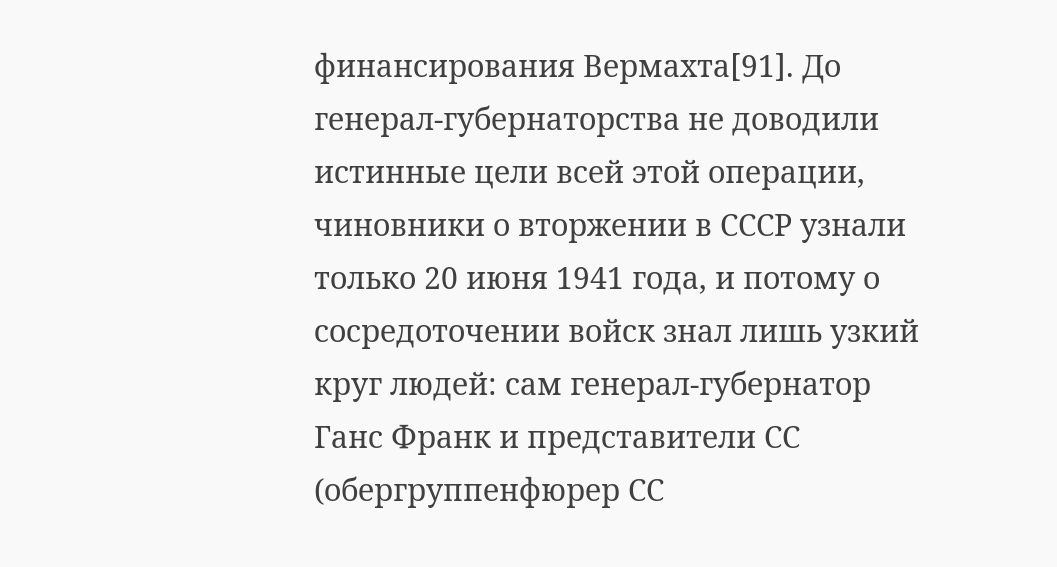финансирования Вермахта[91]. До генерал-губернаторства не доводили истинные цели всей этой операции, чиновники о вторжении в СССР узнали только 20 июня 1941 года, и потому о сосредоточении войск знал лишь узкий круг людей: сам генерал-губернатор Ганс Франк и представители СС (обергруппенфюрер СС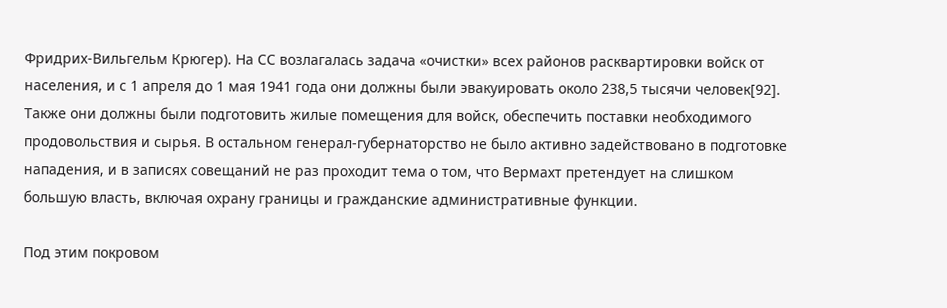Фридрих-Вильгельм Крюгер). На СС возлагалась задача «очистки» всех районов расквартировки войск от населения, и с 1 апреля до 1 мая 1941 года они должны были эвакуировать около 238,5 тысячи человек[92]. Также они должны были подготовить жилые помещения для войск, обеспечить поставки необходимого продовольствия и сырья. В остальном генерал-губернаторство не было активно задействовано в подготовке нападения, и в записях совещаний не раз проходит тема о том, что Вермахт претендует на слишком большую власть, включая охрану границы и гражданские административные функции.

Под этим покровом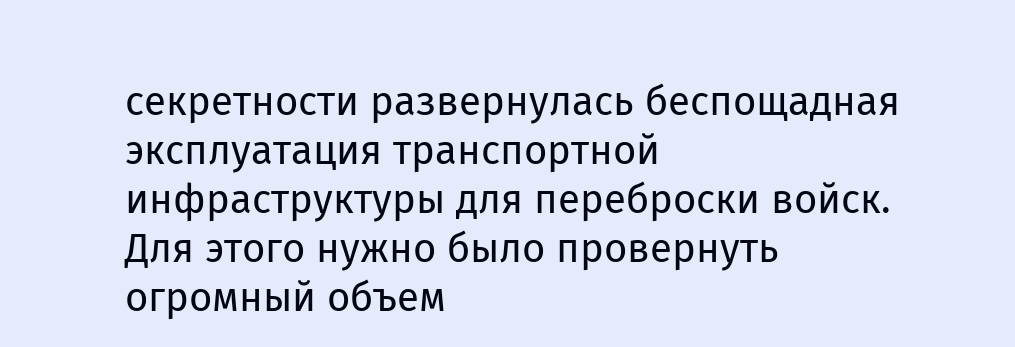секретности развернулась беспощадная эксплуатация транспортной инфраструктуры для переброски войск. Для этого нужно было провернуть огромный объем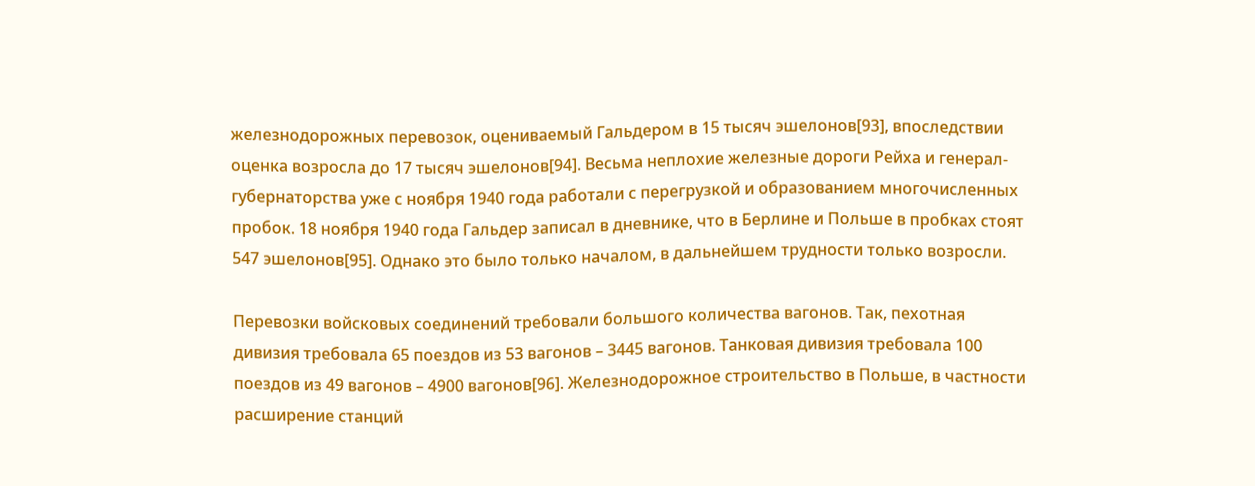железнодорожных перевозок, оцениваемый Гальдером в 15 тысяч эшелонов[93], впоследствии оценка возросла до 17 тысяч эшелонов[94]. Весьма неплохие железные дороги Рейха и генерал-губернаторства уже с ноября 1940 года работали с перегрузкой и образованием многочисленных пробок. 18 ноября 1940 года Гальдер записал в дневнике, что в Берлине и Польше в пробках стоят 547 эшелонов[95]. Однако это было только началом, в дальнейшем трудности только возросли.

Перевозки войсковых соединений требовали большого количества вагонов. Так, пехотная дивизия требовала 65 поездов из 53 вагонов – 3445 вагонов. Танковая дивизия требовала 100 поездов из 49 вагонов – 4900 вагонов[96]. Железнодорожное строительство в Польше, в частности расширение станций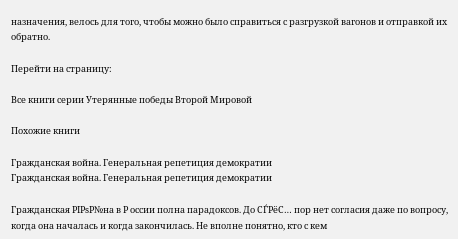назначения, велось для того, чтобы можно было справиться с разгрузкой вагонов и отправкой их обратно.

Перейти на страницу:

Все книги серии Утерянные победы Второй Мировой

Похожие книги

Гражданская война. Генеральная репетиция демократии
Гражданская война. Генеральная репетиция демократии

Гражданская РІРѕР№на в Р оссии полна парадоксов. До СЃРёС… пор нет согласия даже по вопросу, когда она началась и когда закончилась. Не вполне понятно, кто с кем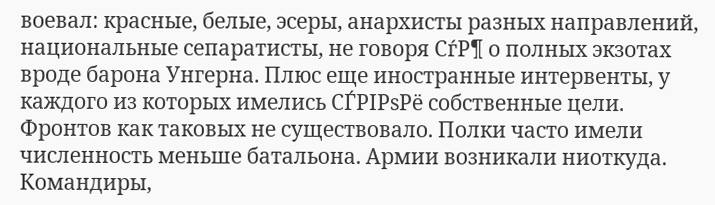воевал: красные, белые, эсеры, анархисты разных направлений, национальные сепаратисты, не говоря СѓР¶ о полных экзотах вроде барона Унгерна. Плюс еще иностранные интервенты, у каждого из которых имелись СЃРІРѕРё собственные цели. Фронтов как таковых не существовало. Полки часто имели численность меньше батальона. Армии возникали ниоткуда. Командиры,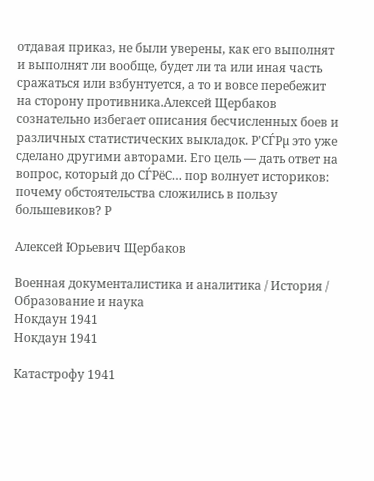отдавая приказ, не были уверены, как его выполнят и выполнят ли вообще, будет ли та или иная часть сражаться или взбунтуется, а то и вовсе перебежит на сторону противника.Алексей Щербаков сознательно избегает описания бесчисленных боев и различных статистических выкладок. Р'СЃРµ это уже сделано другими авторами. Его цель — дать ответ на вопрос, который до СЃРёС… пор волнует историков: почему обстоятельства сложились в пользу большевиков? Р

Алексей Юрьевич Щербаков

Военная документалистика и аналитика / История / Образование и наука
Нокдаун 1941
Нокдаун 1941

Катастрофу 1941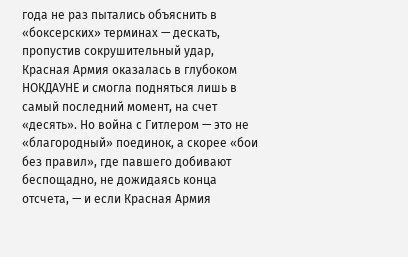года не раз пытались объяснить в «боксерских» терминах — дескать, пропустив сокрушительный удар, Красная Армия оказалась в глубоком НОКДАУНЕ и смогла подняться лишь в самый последний момент, на счет «десять». Но война с Гитлером — это не «благородный» поединок, а скорее «бои без правил», где павшего добивают беспощадно, не дожидаясь конца отсчета, — и если Красная Армия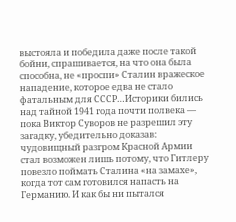выстояла и победила даже после такой бойни, спрашивается, на что она была способна, не «проспи» Сталин вражеское нападение, которое едва не стало фатальным для СССР…Историки бились над тайной 1941 года почти полвека — пока Виктор Суворов не разрешил эту загадку, убедительно доказав: чудовищный разгром Красной Армии стал возможен лишь потому, что Гитлеру повезло поймать Сталина «на замахе», когда тот сам готовился напасть на Германию. И как бы ни пытался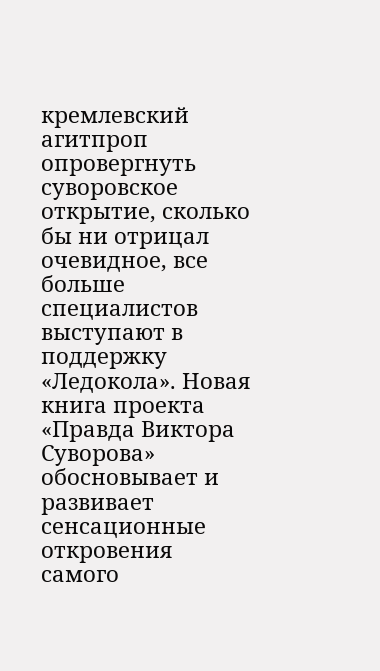кремлевский агитпроп опровергнуть суворовское открытие, сколько бы ни отрицал очевидное, все больше специалистов выступают в поддержку «Ледокола». Новая книга проекта «Правда Виктора Суворова» обосновывает и развивает сенсационные откровения самого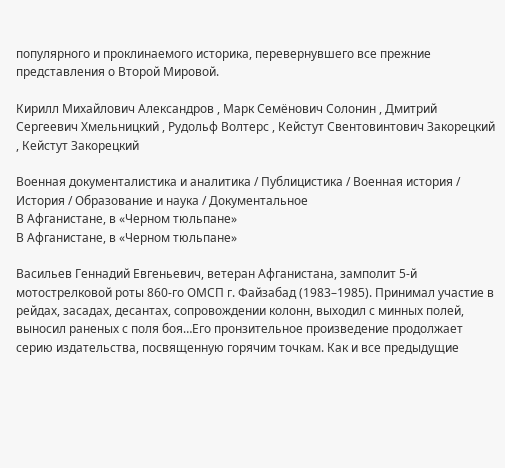популярного и проклинаемого историка, перевернувшего все прежние представления о Второй Мировой.

Кирилл Михайлович Александров , Марк Семёнович Солонин , Дмитрий Сергеевич Хмельницкий , Рудольф Волтерс , Кейстут Свентовинтович Закорецкий , Кейстут Закорецкий

Военная документалистика и аналитика / Публицистика / Военная история / История / Образование и наука / Документальное
В Афганистане, в «Черном тюльпане»
В Афганистане, в «Черном тюльпане»

Васильев Геннадий Евгеньевич, ветеран Афганистана, замполит 5-й мотострелковой роты 860-го ОМСП г. Файзабад (1983–1985). Принимал участие в рейдах, засадах, десантах, сопровождении колонн, выходил с минных полей, выносил раненых с поля боя…Его пронзительное произведение продолжает серию издательства, посвященную горячим точкам. Как и все предыдущие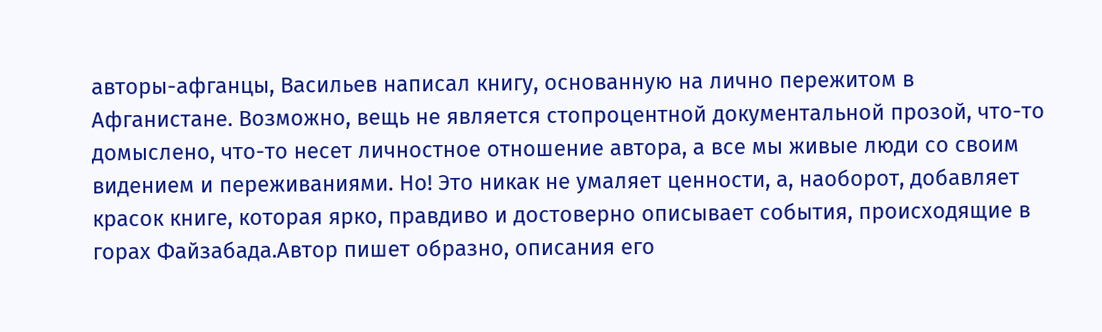авторы-афганцы, Васильев написал книгу, основанную на лично пережитом в Афганистане. Возможно, вещь не является стопроцентной документальной прозой, что-то домыслено, что-то несет личностное отношение автора, а все мы живые люди со своим видением и переживаниями. Но! Это никак не умаляет ценности, а, наоборот, добавляет красок книге, которая ярко, правдиво и достоверно описывает события, происходящие в горах Файзабада.Автор пишет образно, описания его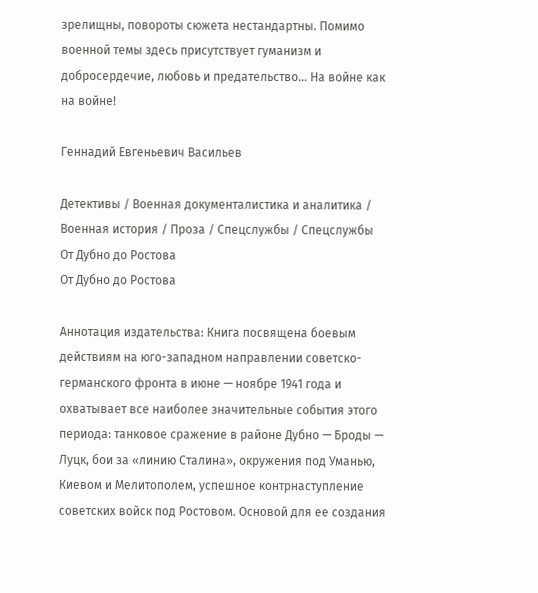зрелищны, повороты сюжета нестандартны. Помимо военной темы здесь присутствует гуманизм и добросердечие, любовь и предательство… На войне как на войне!

Геннадий Евгеньевич Васильев

Детективы / Военная документалистика и аналитика / Военная история / Проза / Спецслужбы / Cпецслужбы
От Дубно до Ростова
От Дубно до Ростова

Аннотация издательства: Книга посвящена боевым действиям на юго-западном направлении советско-германского фронта в июне — ноябре 1941 года и охватывает все наиболее значительные события этого периода: танковое сражение в районе Дубно — Броды — Луцк, бои за «линию Сталина», окружения под Уманью, Киевом и Мелитополем, успешное контрнаступление советских войск под Ростовом. Основой для ее создания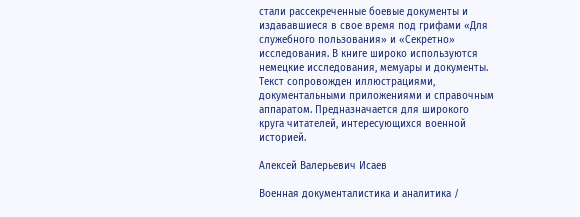стали рассекреченные боевые документы и издававшиеся в свое время под грифами «Для служебного пользования» и «Секретно» исследования. В книге широко используются немецкие исследования, мемуары и документы. Текст сопровожден иллюстрациями, документальными приложениями и справочным аппаратом. Предназначается для широкого круга читателей, интересующихся военной историей.

Алексей Валерьевич Исаев

Военная документалистика и аналитика /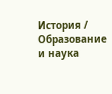История / Образование и наука